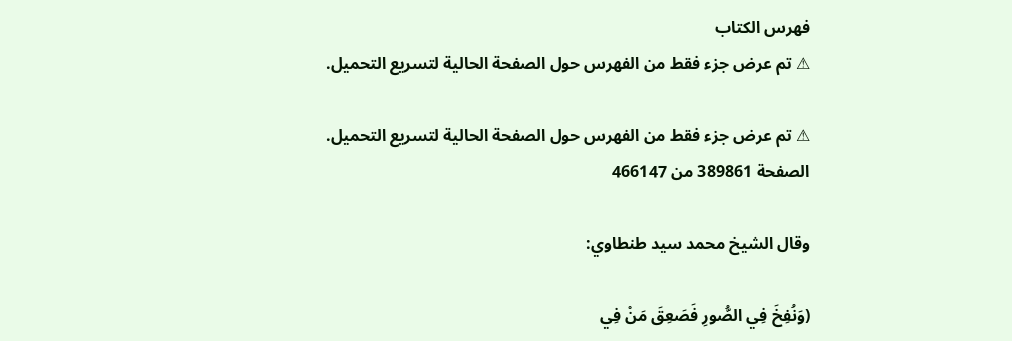فهرس الكتاب
⚠ تم عرض جزء فقط من الفهرس حول الصفحة الحالية لتسريع التحميل.

⚠ تم عرض جزء فقط من الفهرس حول الصفحة الحالية لتسريع التحميل.
الصفحة 389861 من 466147

وقال الشيخ محمد سيد طنطاوي:

(وَنُفِخَ فِي الصُّورِ فَصَعِقَ مَنْ فِي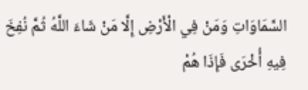السَّمَاوَاتِ وَمَنْ فِي الْأَرْضِ إِلَّا مَنْ شَاءَ اللَّهُ ثُمَّ نُفِخَ فِيهِ أُخْرَى فَإِذَا هُمْ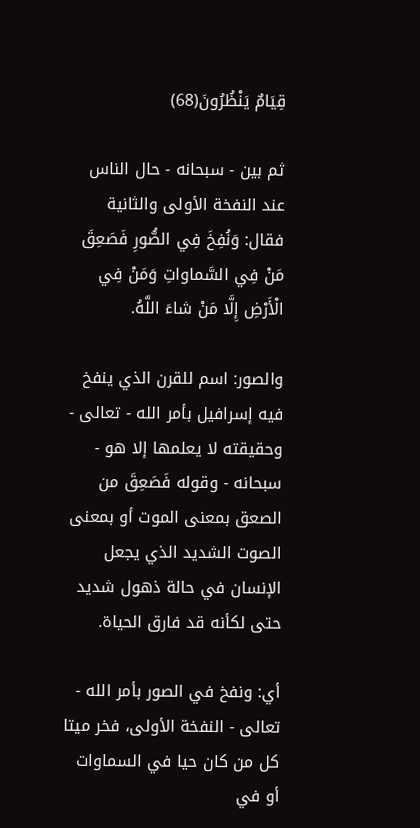قِيَامٌ يَنْظُرُونَ(68)

ثم بين - سبحانه - حال الناس عند النفخة الأولى والثانية فقال: وَنُفِخَ فِي الصُّورِ فَصَعِقَ مَنْ فِي السَّماواتِ وَمَنْ فِي الْأَرْضِ إِلَّا مَنْ شاءَ اللَّهُ.

والصور: اسم للقرن الذي ينفخ فيه إسرافيل بأمر الله - تعالى - وحقيقته لا يعلمها إلا هو - سبحانه - وقوله فَصَعِقَ من الصعق بمعنى الموت أو بمعنى الصوت الشديد الذي يجعل الإنسان في حالة ذهول شديد حتى لكأنه قد فارق الحياة.

أي: ونفخ في الصور بأمر الله - تعالى - النفخة الأولى، فخر ميتا كل من كان حيا في السماوات أو في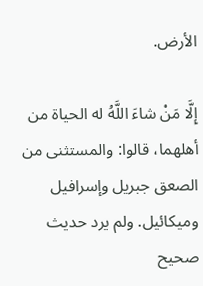الأرض.

إِلَّا مَنْ شاءَ اللَّهُ له الحياة من أهلهما، قالوا: والمستثنى من الصعق جبريل وإسرافيل وميكائيل. ولم يرد حديث صحيح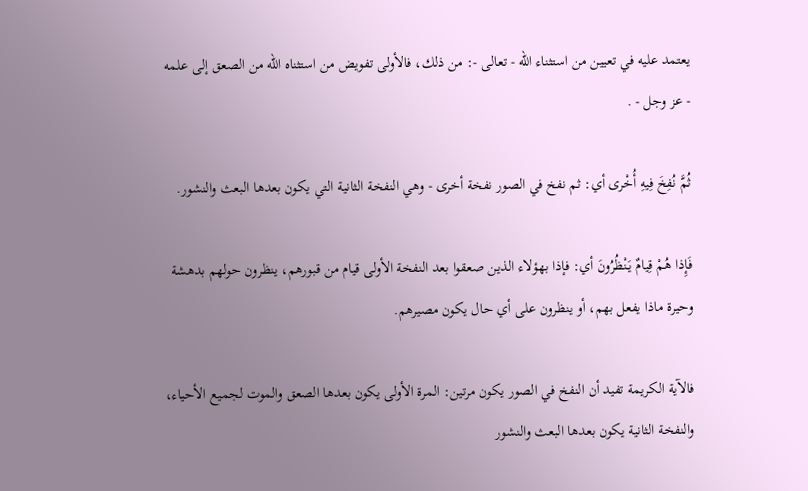يعتمد عليه في تعيين من استثناء الله - تعالى -: من ذلك، فالأولى تفويض من استثناه الله من الصعق إلى علمه - عز وجل - .

ثُمَّ نُفِخَ فِيهِ أُخْرى أي: ثم نفخ في الصور نفخة أخرى - وهي النفخة الثانية التي يكون بعدها البعث والنشور.

فَإِذا هُمْ قِيامٌ يَنْظُرُونَ أي: فإذا بهؤلاء الذين صعقوا بعد النفخة الأولى قيام من قبورهم، ينظرون حولهم بدهشة وحيرة ماذا يفعل بهم، أو ينظرون على أي حال يكون مصيرهم.

فالآية الكريمة تفيد أن النفخ في الصور يكون مرتين: المرة الأولى يكون بعدها الصعق والموت لجميع الأحياء، والنفخة الثانية يكون بعدها البعث والنشور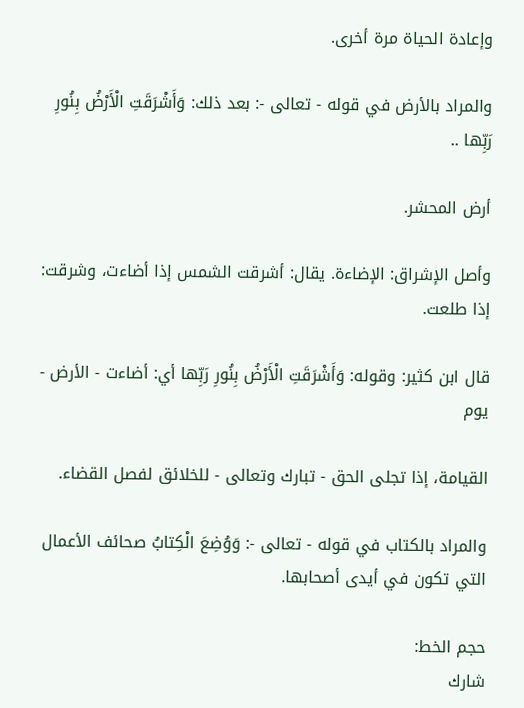وإعادة الحياة مرة أخرى.

والمراد بالأرض في قوله - تعالى -: بعد ذلك: وَأَشْرَقَتِ الْأَرْضُ بِنُورِ رَبِّها ..

أرض المحشر.

وأصل الإشراق: الإضاءة. يقال: أشرقت الشمس إذا أضاءت، وشرقت: إذا طلعت.

قال ابن كثير: وقوله: وَأَشْرَقَتِ الْأَرْضُ بِنُورِ رَبِّها أي: أضاءت - الأرض - يوم

القيامة، إذا تجلى الحق - تبارك وتعالى - للخلائق لفصل القضاء.

والمراد بالكتاب في قوله - تعالى -: وَوُضِعَ الْكِتابُ صحائف الأعمال التي تكون في أيدى أصحابها.

حجم الخط:
شارك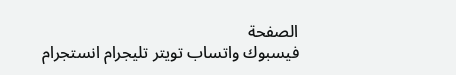الصفحة
فيسبوك واتساب تويتر تليجرام انستجرام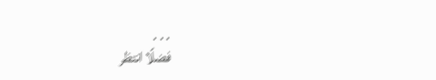. . .
فضلًا انتظر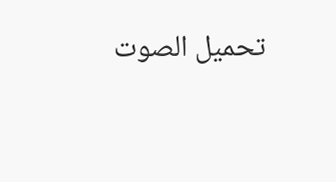تحميل الصوت